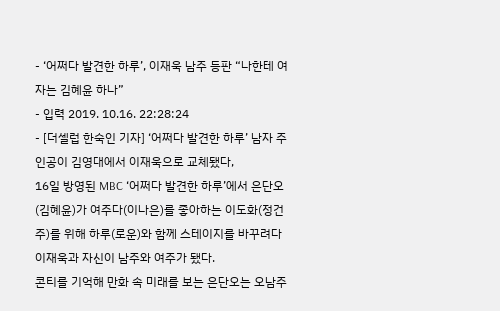- ‘어쩌다 발견한 하루’, 이재욱 남주 등판 “나한테 여자는 김혜윤 하나”
- 입력 2019. 10.16. 22:28:24
- [더셀럽 한숙인 기자] ‘어쩌다 발견한 하루’ 남자 주인공이 김영대에서 이재욱으로 교체됐다,
16일 방영된 MBC ‘어쩌다 발견한 하루’에서 은단오(김혜윤)가 여주다(이나은)를 좋아하는 이도화(정건주)를 위해 하루(로운)와 함께 스테이지를 바꾸려다 이재욱과 자신이 남주와 여주가 됐다.
콘티를 기억해 만화 속 미래를 보는 은단오는 오남주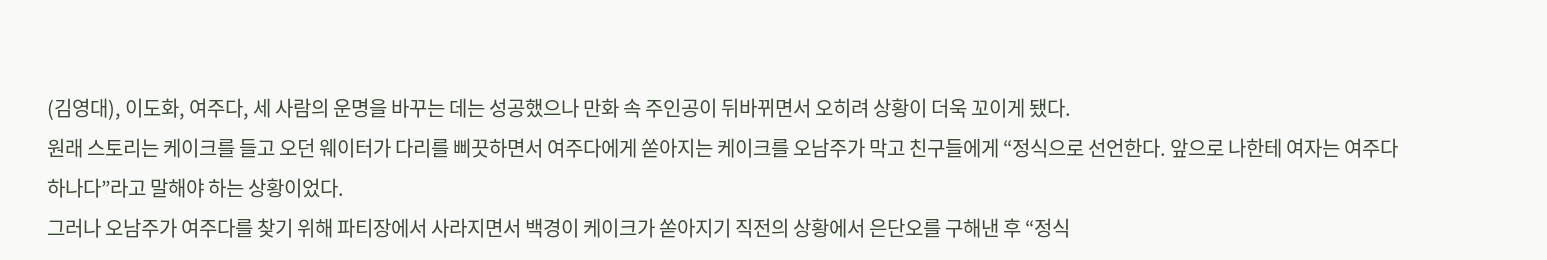(김영대), 이도화, 여주다, 세 사람의 운명을 바꾸는 데는 성공했으나 만화 속 주인공이 뒤바뀌면서 오히려 상황이 더욱 꼬이게 됐다.
원래 스토리는 케이크를 들고 오던 웨이터가 다리를 삐끗하면서 여주다에게 쏟아지는 케이크를 오남주가 막고 친구들에게 “정식으로 선언한다. 앞으로 나한테 여자는 여주다 하나다”라고 말해야 하는 상황이었다.
그러나 오남주가 여주다를 찾기 위해 파티장에서 사라지면서 백경이 케이크가 쏟아지기 직전의 상황에서 은단오를 구해낸 후 “정식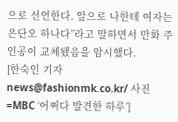으로 선언한다. 앞으로 나한테 여자는 은단오 하나다”라고 말하면서 만화 주인공이 교체됐음을 암시했다.
[한숙인 기자 news@fashionmk.co.kr/ 사진=MBC ‘어쩌다 발견한 하루’]